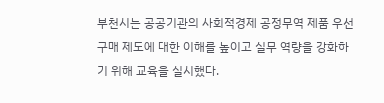부천시는 공공기관의 사회적경제 공정무역 제품 우선구매 제도에 대한 이해를 높이고 실무 역량을 강화하기 위해 교육을 실시했다.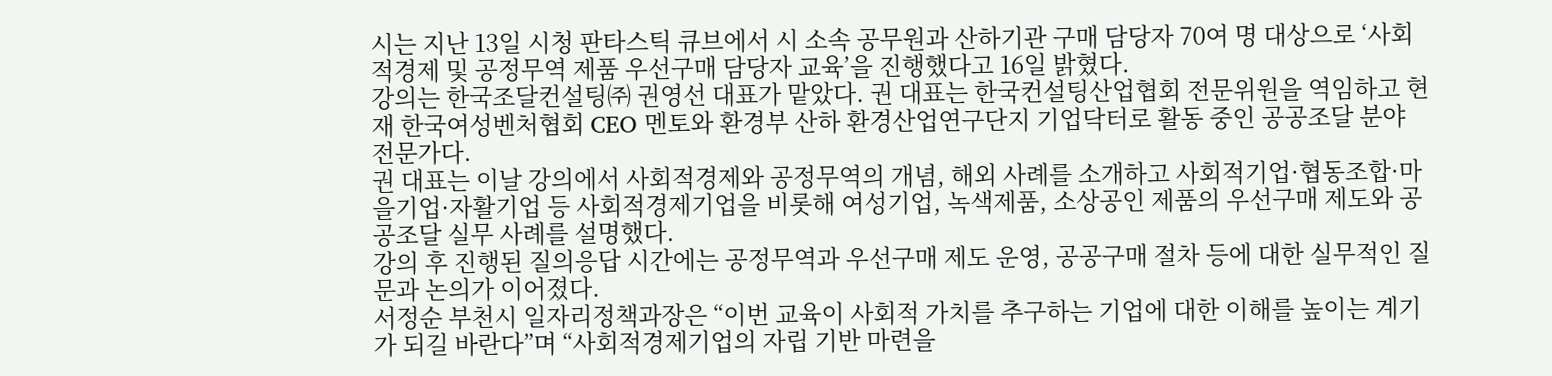시는 지난 13일 시청 판타스틱 큐브에서 시 소속 공무원과 산하기관 구매 담당자 70여 명 대상으로 ‘사회적경제 및 공정무역 제품 우선구매 담당자 교육’을 진행했다고 16일 밝혔다.
강의는 한국조달컨설팅㈜ 권영선 대표가 맡았다. 권 대표는 한국컨설팅산업협회 전문위원을 역임하고 현재 한국여성벤처협회 CEO 멘토와 환경부 산하 환경산업연구단지 기업닥터로 활동 중인 공공조달 분야 전문가다.
권 대표는 이날 강의에서 사회적경제와 공정무역의 개념, 해외 사례를 소개하고 사회적기업·협동조합·마을기업·자활기업 등 사회적경제기업을 비롯해 여성기업, 녹색제품, 소상공인 제품의 우선구매 제도와 공공조달 실무 사례를 설명했다.
강의 후 진행된 질의응답 시간에는 공정무역과 우선구매 제도 운영, 공공구매 절차 등에 대한 실무적인 질문과 논의가 이어졌다.
서정순 부천시 일자리정책과장은 “이번 교육이 사회적 가치를 추구하는 기업에 대한 이해를 높이는 계기가 되길 바란다”며 “사회적경제기업의 자립 기반 마련을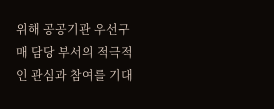위해 공공기관 우선구매 담당 부서의 적극적인 관심과 참여를 기대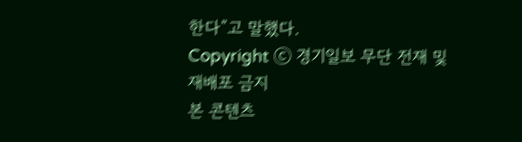한다”고 말했다.
Copyright ⓒ 경기일보 무단 전재 및 재배포 금지
본 콘텐츠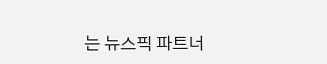는 뉴스픽 파트너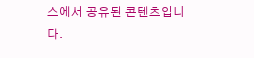스에서 공유된 콘텐츠입니다.